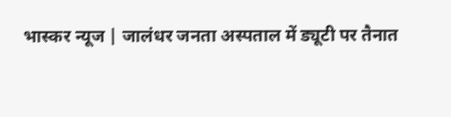भास्कर न्यूज | जालंधर जनता अस्पताल में ड्यूटी पर तैनात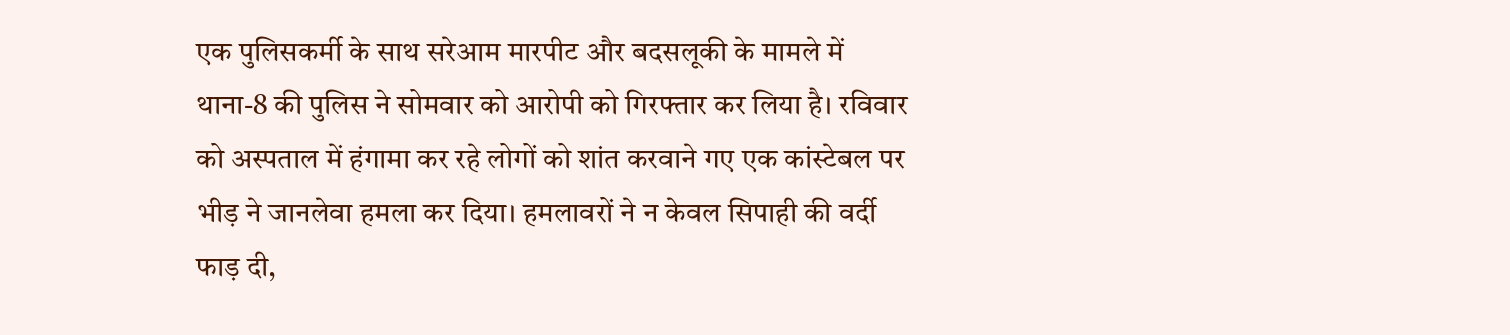एक पुलिसकर्मी के साथ सरेआम मारपीट और बदसलूकी के मामले में थाना-8 की पुलिस ने सोमवार को आरोपी को गिरफ्तार कर लिया है। रविवार को अस्पताल में हंगामा कर रहे लोगों को शांत करवाने गए एक कांस्टेबल पर भीड़ ने जानलेवा हमला कर दिया। हमलावरों ने न केवल सिपाही की वर्दी फाड़ दी,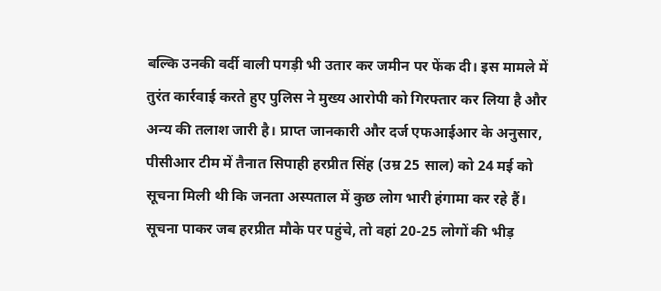बल्कि उनकी वर्दी वाली पगड़ी भी उतार कर जमीन पर फेंक दी। इस मामले में तुरंत कार्रवाई करते हुए पुलिस ने मुख्य आरोपी को गिरफ्तार कर लिया है और अन्य की तलाश जारी है। प्राप्त जानकारी और दर्ज एफआईआर के अनुसार, पीसीआर टीम में तैनात सिपाही हरप्रीत सिंह (उम्र 25 साल) को 24 मई को सूचना मिली थी कि जनता अस्पताल में कुछ लोग भारी हंगामा कर रहे हैं। सूचना पाकर जब हरप्रीत मौके पर पहुंचे, तो वहां 20-25 लोगों की भीड़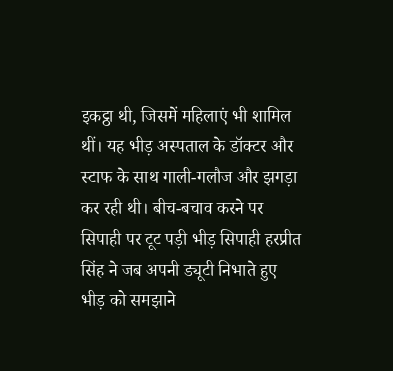इकट्ठा थी, जिसमें महिलाएं भी शामिल थीं। यह भीड़ अस्पताल के डॉक्टर और स्टाफ के साथ गाली-गलौज और झगड़ा कर रही थी। बीच-बचाव करने पर सिपाही पर टूट पड़ी भीड़ सिपाही हरप्रीत सिंह ने जब अपनी ड्यूटी निभाते हुए भीड़ को समझाने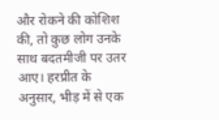और रोकने की कोशिश की, तो कुछ लोग उनके साथ बदतमीजी पर उतर आए। हरप्रीत के अनुसार, भीड़ में से एक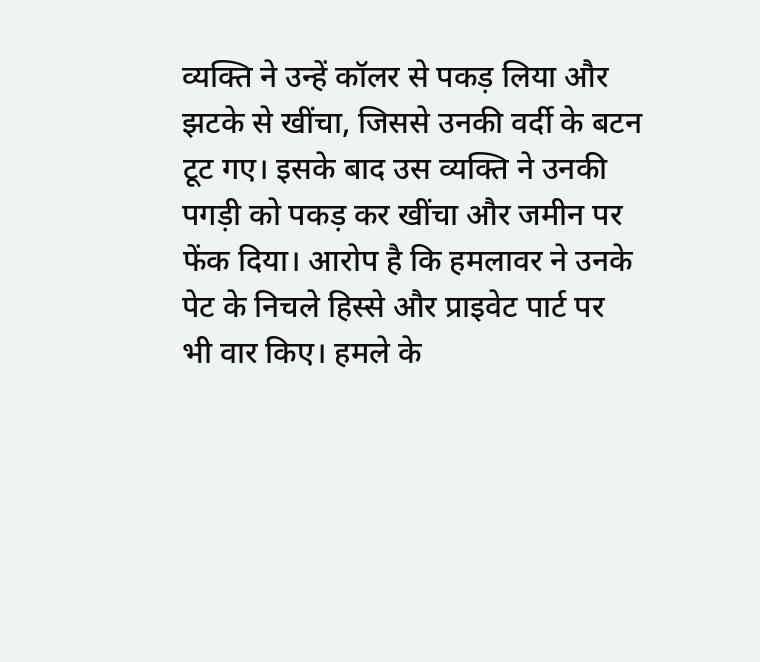व्यक्ति ने उन्हें कॉलर से पकड़ लिया और झटके से खींचा, जिससे उनकी वर्दी के बटन टूट गए। इसके बाद उस व्यक्ति ने उनकी पगड़ी को पकड़ कर खींचा और जमीन पर फेंक दिया। आरोप है कि हमलावर ने उनके पेट के निचले हिस्से और प्राइवेट पार्ट पर भी वार किए। हमले के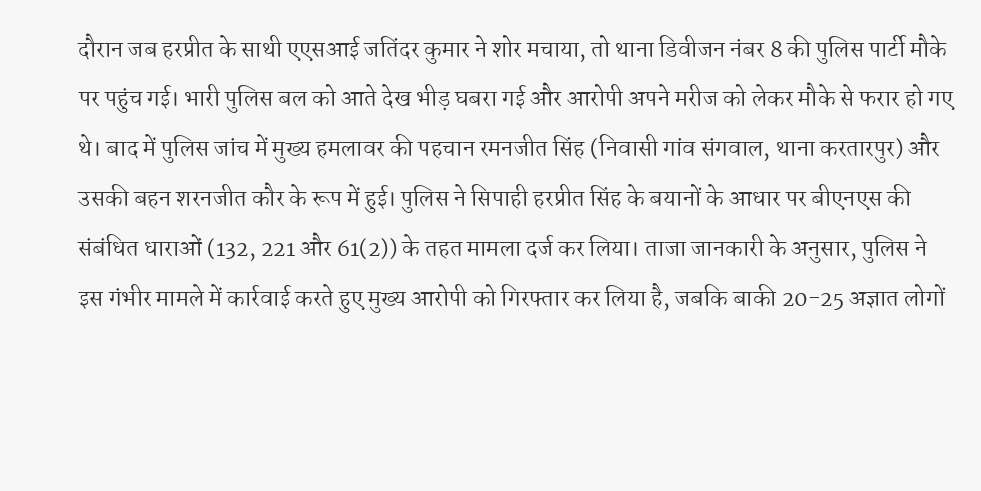दौरान जब हरप्रीत के साथी एएसआई जतिंदर कुमार ने शोर मचाया, तो थाना डिवीजन नंबर 8 की पुलिस पार्टी मौके पर पहुंच गई। भारी पुलिस बल को आते देख भीड़ घबरा गई और आरोपी अपने मरीज को लेकर मौके से फरार हो गए थे। बाद में पुलिस जांच में मुख्य हमलावर की पहचान रमनजीत सिंह (निवासी गांव संगवाल, थाना करतारपुर) और उसकी बहन शरनजीत कौर के रूप में हुई। पुलिस ने सिपाही हरप्रीत सिंह के बयानों के आधार पर बीएनएस की संबंधित धाराओं (132, 221 और 61(2)) के तहत मामला दर्ज कर लिया। ताजा जानकारी के अनुसार, पुलिस ने इस गंभीर मामले में कार्रवाई करते हुए मुख्य आरोपी को गिरफ्तार कर लिया है, जबकि बाकी 20-25 अज्ञात लोगों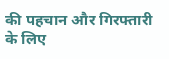की पहचान और गिरफ्तारी के लिए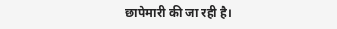छापेमारी की जा रही है।